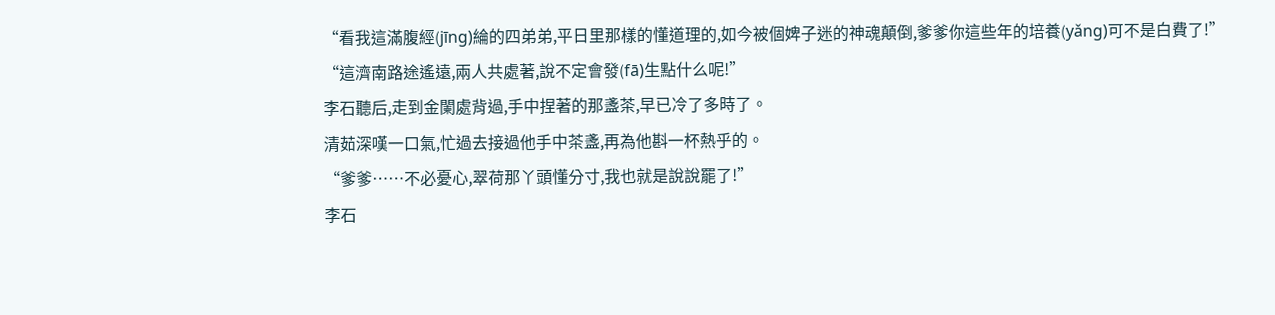“看我這滿腹經(jīng)綸的四弟弟,平日里那樣的懂道理的,如今被個婢子迷的神魂顛倒,爹爹你這些年的培養(yǎng)可不是白費了!”
“這濟南路途遙遠,兩人共處著,說不定會發(fā)生點什么呢!”
李石聽后,走到金闌處背過,手中捏著的那盞茶,早已冷了多時了。
清茹深嘆一口氣,忙過去接過他手中茶盞,再為他斟一杯熱乎的。
“爹爹……不必憂心,翠荷那丫頭懂分寸,我也就是說說罷了!”
李石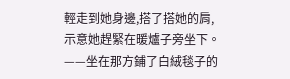輕走到她身邊,搭了搭她的肩,示意她趕緊在暖爐子旁坐下。
——坐在那方鋪了白絨毯子的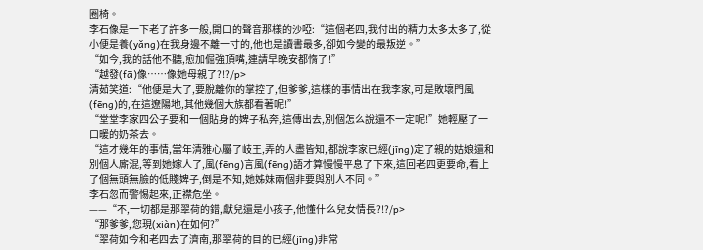圈椅。
李石像是一下老了許多一般,開口的聲音那樣的沙啞:“這個老四,我付出的精力太多太多了,從小便是養(yǎng)在我身邊不離一寸的,他也是讀書最多,卻如今變的最叛逆。”
“如今,我的話他不聽,愈加倔強頂嘴,連請早晚安都惰了!”
“越發(fā)像……像她母親了?!?/p>
清茹笑道:“他便是大了,要脫離你的掌控了,但爹爹,這樣的事情出在我李家,可是敗壞門風(fēng)的,在這遼陽地,其他幾個大族都看著呢!”
“堂堂李家四公子要和一個貼身的婢子私奔,這傳出去,別個怎么說還不一定呢!”她輕壓了一口暖的奶茶去。
“這才幾年的事情,當年清雅心屬了岐王,弄的人盡皆知,都說李家已經(jīng)定了親的姑娘還和別個人廝混,等到她嫁人了,風(fēng)言風(fēng)語才算慢慢平息了下來,這回老四更要命,看上了個無頭無臉的低賤婢子,倒是不知,她姊妹兩個非要與別人不同。”
李石忽而警惕起來,正襟危坐。
——“不,一切都是那翠荷的錯,獻兒還是小孩子,他懂什么兒女情長?!?/p>
“那爹爹,您現(xiàn)在如何?”
“翠荷如今和老四去了濟南,那翠荷的目的已經(jīng)非常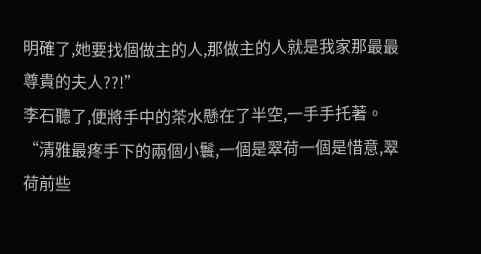明確了,她要找個做主的人,那做主的人就是我家那最最尊貴的夫人??!”
李石聽了,便將手中的茶水懸在了半空,一手手托著。
“清雅最疼手下的兩個小鬟,一個是翠荷一個是惜意,翠荷前些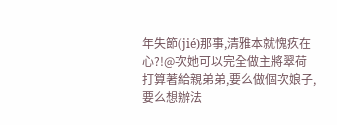年失節(jié)那事,清雅本就愧疚在心?!@次她可以完全做主將翠荷打算著給親弟弟,要么做個次娘子,要么想辦法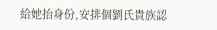給她抬身份,安排個劉氏貴族認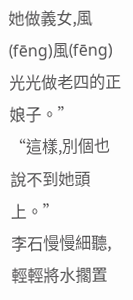她做義女,風(fēng)風(fēng)光光做老四的正娘子。”
“這樣,別個也說不到她頭上。”
李石慢慢細聽,輕輕將水擱置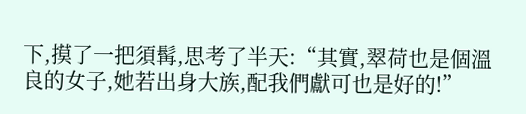下,摸了一把須髯,思考了半天:“其實,翠荷也是個溫良的女子,她若出身大族,配我們獻可也是好的!”